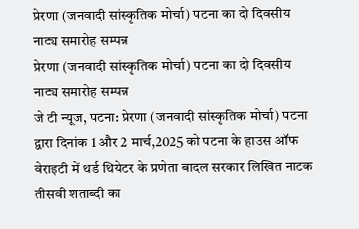प्रेरणा (जनवादी सांस्कृतिक मोर्चा) पटना का दो दिवसीय नाट्य समारोह सम्पन्न
प्रेरणा (जनवादी सांस्कृतिक मोर्चा) पटना का दो दिवसीय नाट्य समारोह सम्पन्न
जे टी न्यूज, पटना: प्रेरणा (जनवादी सांस्कृतिक मोर्चा) पटना द्वारा दिनांक 1 और 2 मार्च,2025 को पटना के हाउस ऑफ वेराइटी में थर्ड थियेटर के प्रणेता बादल सरकार लिखित नाटक तीसवी शताब्दी का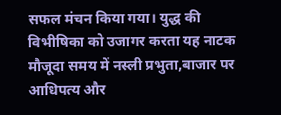सफल मंचन किया गया। युद्ध की विभीषिका को उजागर करता यह नाटक मौजूदा समय में नस्ली प्रभुता,बाजार पर आधिपत्य और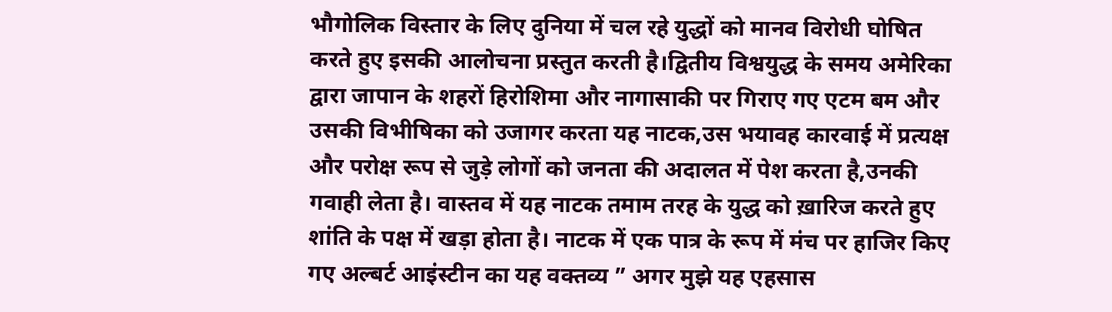भौगोलिक विस्तार के लिए दुनिया में चल रहे युद्धों को मानव विरोधी घोषित करते हुए इसकी आलोचना प्रस्तुत करती है।द्वितीय विश्वयुद्ध के समय अमेरिका द्वारा जापान के शहरों हिरोशिमा और नागासाकी पर गिराए गए एटम बम और उसकी विभीषिका को उजागर करता यह नाटक,उस भयावह कारवाई में प्रत्यक्ष और परोक्ष रूप से जुड़े लोगों को जनता की अदालत में पेश करता है,उनकी गवाही लेता है। वास्तव में यह नाटक तमाम तरह के युद्ध को ख़ारिज करते हुए शांति के पक्ष में खड़ा होता है। नाटक में एक पात्र के रूप में मंच पर हाजिर किए गए अल्बर्ट आइंस्टीन का यह वक्तव्य ” अगर मुझे यह एहसास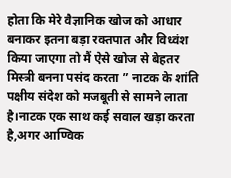होता कि मेरे वैज्ञानिक खोज को आधार बनाकर इतना बड़ा रक्तपात और विध्वंश किया जाएगा तो मैं ऐसे खोज से बेहतर मिस्त्री बनना पसंद करता ” नाटक के शांति पक्षीय संदेश को मजबूती से सामने लाता है।नाटक एक साथ कई सवाल खड़ा करता है,अगर आण्विक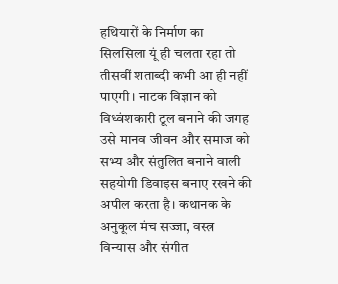हथियारों के निर्माण का सिलसिला यूं ही चलता रहा तो तीसवीं शताब्दी कभी आ ही नहीं पाएगी। नाटक विज्ञान को विध्वंशकारी टूल बनाने की जगह उसे मानव जीवन और समाज को सभ्य और संतुलित बनाने वाली सहयोगी डिवाइस बनाए रखने की अपील करता है। कथानक के अनुकूल मंच सज्जा, वस्त्र विन्यास और संगीत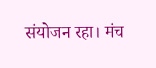संयोजन रहा। मंच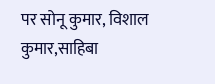पर सोनू कुमार, विशाल कुमार,साहिबा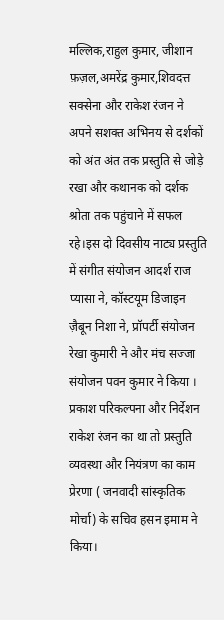मल्लिक,राहुल कुमार, जीशान फ़ज़ल,अमरेंद्र कुमार,शिवदत्त सक्सेना और राकेश रंजन ने अपने सशक्त अभिनय से दर्शकों को अंत अंत तक प्रस्तुति से जोड़े रखा और कथानक को दर्शक श्रोता तक पहुंचाने में सफल रहे।इस दो दिवसीय नाट्य प्रस्तुति में संगीत संयोजन आदर्श राज प्यासा ने, कॉस्टयूम डिजाइन ज़ैबून निशा ने, प्रॉपर्टी संयोजन रेखा कुमारी ने और मंच सज्जा संयोजन पवन कुमार ने किया । प्रकाश परिकल्पना और निर्देशन राकेश रंजन का था तो प्रस्तुति व्यवस्था और नियंत्रण का काम प्रेरणा ( जनवादी सांस्कृतिक मोर्चा) के सचिव हसन इमाम ने किया।